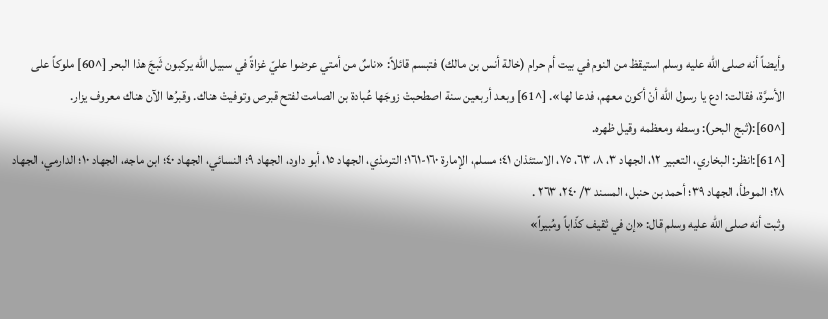وأيضاً أنه صلى الله عليه وسلم استيقظ من النوم في بيت أم حرام (خالة أنس بن مالك) فتبسم قائلاً: «ناسٌ من أمتي عرضوا عليّ غزاةً في سبيل الله يركبون ثَبجَ هذا البحر [^60] ملوكاً على الأسرَّة، فقالت: ادع يا رسول الله أنْ أكون معهم، فدعا لها». [^61] وبعد أربعين سنة اصطحبتْ زوجَها عُبادة بن الصامت لفتح قبرص وتوفيتْ هناك. وقبرُها الآن هناك معروف يزار.
[^60]:(ثبج البحر): وسطه ومعظمه وقيل ظهره.
[^61]:انظر: البخاري، التعبير ١٢، الجهاد ٣، ٨، ٦٣، ٧٥، الاستئذان ٤١؛ مسلم، الإمارة ١٦٠-١٦١؛ الترمذي، الجهاد ١٥، أبو داود، الجهاد ٩؛ النسائي، الجهاد ٤٠؛ ابن ماجه، الجهاد ١٠؛ الدارمي، الجهاد ٢٨؛ الموطأ، الجهاد ٣٩؛ أحمد بن حنبل، المسند ٣/ ٢٤٠، ٢٦٣ .
وثبت أنه صلى الله عليه وسلم قال: «إن في ثقيف كذّاباً ومُبيراً»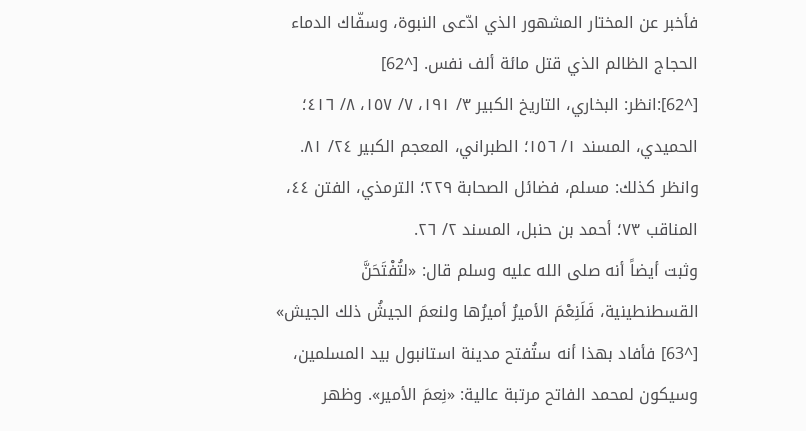فأخبر عن المختار المشهور الذي ادّعى النبوة، وسفّاك الدماء الحجاج الظالم الذي قتل مائة ألف نفس. [^62]
[^62]:انظر: البخاري، التاريخ الكبير ٣/ ١٩١، ٧/ ١٥٧، ٨/ ٤١٦؛ الحميدي، المسند ١/ ١٥٦؛ الطبراني، المعجم الكبير ٢٤/ ٨١. وانظر كذلك: مسلم، فضائل الصحابة ٢٢٩؛ الترمذي، الفتن ٤٤، المناقب ٧٣؛ أحمد بن حنبل، المسند ٢/ ٢٦.
وثبت أيضاً أنه صلى الله عليه وسلم قال: «لتُفْتَحَنَّ القسطنطينية، فَلَنِعْمَ الأميرُ أميرُها ولنعمَ الجيشُ ذلك الجيش» [^63] فأفاد بهذا أنه ستُفتح مدينة استانبول بيد المسلمين، وسيكون لمحمد الفاتح مرتبة عالية: «نِعمَ الأمير». وظهر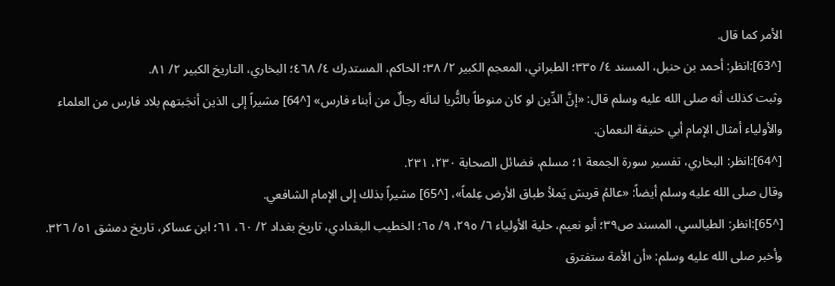الأمر كما قال.
[^63]:انظر: أحمد بن حنبل، المسند ٤/ ٣٣٥؛ الطبراني، المعجم الكبير ٢/ ٣٨؛ الحاكم، المستدرك ٤/ ٤٦٨؛ البخاري، التاريخ الكبير ٢/ ٨١.
وثبت كذلك أنه صلى الله عليه وسلم قال: «إنَّ الدِّين لو كان منوطاً بالثُّريا لنالَه رجالٌ من أبناء فارس» [^64] مشيراً إلى الذين أنجَبتهم بلاد فارس من العلماء والأولياء أمثال الإمام أبي حنيفة النعمان.
[^64]:انظر: البخاري، تفسير سورة الجمعة ١؛ مسلم، فضائل الصحابة ٢٣٠، ٢٣١.
وقال صلى الله عليه وسلم أيضاً: «عالمُ قريش يَملأ طباق الأرض عِلماً»، [^65] مشيراً بذلك إلى الإمام الشافعي.
[^65]:انظر: الطيالسي، المسند ص٣٩؛ أبو نعيم، حلية الأولياء ٦/ ٢٩٥، ٩/ ٦٥؛ الخطيب البغدادي، تاريخ بغداد ٢/ ٦٠، ٦١؛ ابن عساكر، تاريخ دمشق ٥١/ ٣٢٦.
وأخبر صلى الله عليه وسلم: «أن الأمة ستفترق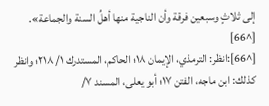إلى ثلاثٍ وسبعين فرقة وأن الناجية منها أهلُ السنة والجماعة». [^66]
[^66]:انظر: الترمذي، الإيمان ١٨؛ الحاكم، المستدرك ١/ ٢١٨؛ وانظر كذلك: ابن ماجه، الفتن ١٧؛ أبو يعلى، المسند ٧/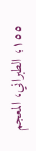١٥٥؛ الطبراني، المعجم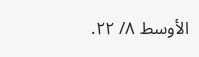الأوسط ٨/ ٢٢.